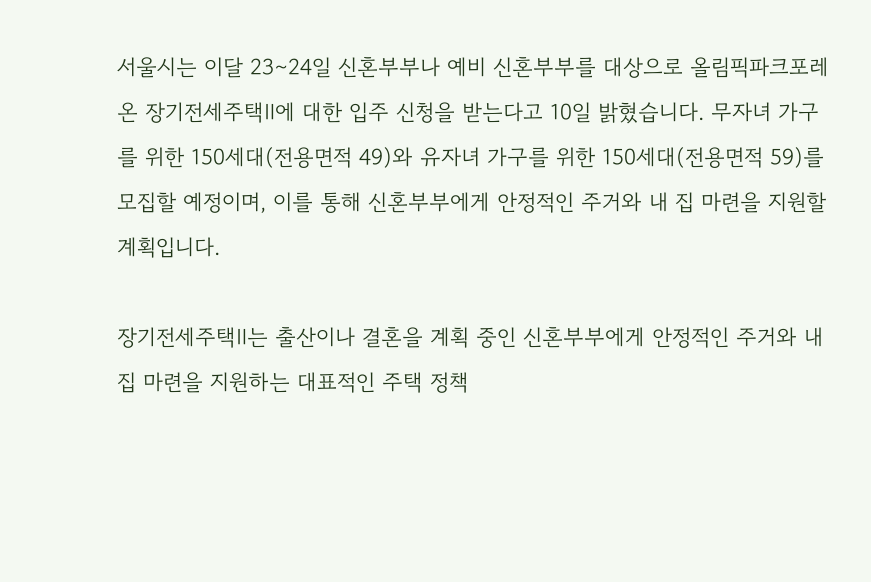서울시는 이달 23∼24일 신혼부부나 예비 신혼부부를 대상으로 올림픽파크포레온 장기전세주택Ⅱ에 대한 입주 신청을 받는다고 10일 밝혔습니다. 무자녀 가구를 위한 150세대(전용면적 49)와 유자녀 가구를 위한 150세대(전용면적 59)를 모집할 예정이며, 이를 통해 신혼부부에게 안정적인 주거와 내 집 마련을 지원할 계획입니다.

장기전세주택Ⅱ는 출산이나 결혼을 계획 중인 신혼부부에게 안정적인 주거와 내 집 마련을 지원하는 대표적인 주택 정책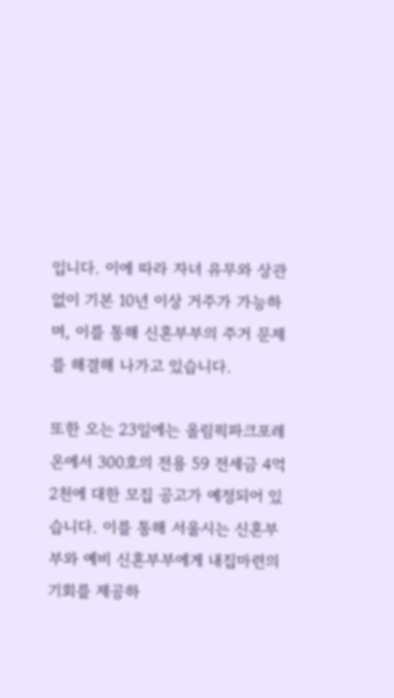입니다. 이에 따라 자녀 유무와 상관없이 기본 10년 이상 거주가 가능하며, 이를 통해 신혼부부의 주거 문제를 해결해 나가고 있습니다.

또한 오는 23일에는 올림픽파크포레온에서 300호의 전용 59 전세금 4억 2천에 대한 모집 공고가 예정되어 있습니다. 이를 통해 서울시는 신혼부부와 예비 신혼부부에게 내집마련의 기회를 제공하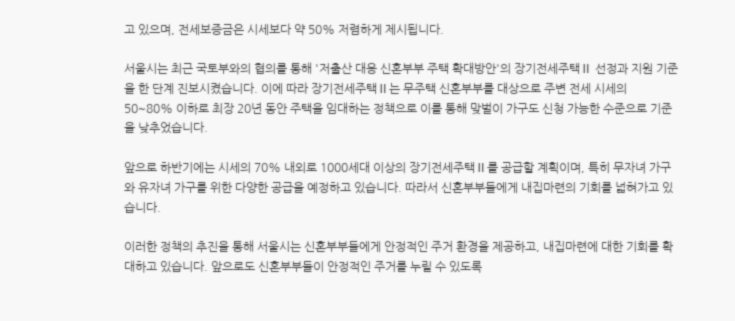고 있으며, 전세보증금은 시세보다 약 50% 저렴하게 제시됩니다.

서울시는 최근 국토부와의 협의를 통해 '저출산 대응 신혼부부 주택 확대방안'의 장기전세주택Ⅱ 선정과 지원 기준을 한 단계 진보시켰습니다. 이에 따라 장기전세주택Ⅱ는 무주택 신혼부부를 대상으로 주변 전세 시세의 50~80% 이하로 최장 20년 동안 주택을 임대하는 정책으로 이를 통해 맞벌이 가구도 신청 가능한 수준으로 기준을 낮추었습니다.

앞으로 하반기에는 시세의 70% 내외로 1000세대 이상의 장기전세주택Ⅱ를 공급할 계획이며, 특히 무자녀 가구와 유자녀 가구를 위한 다양한 공급을 예정하고 있습니다. 따라서 신혼부부들에게 내집마련의 기회를 넓혀가고 있습니다.

이러한 정책의 추진을 통해 서울시는 신혼부부들에게 안정적인 주거 환경을 제공하고, 내집마련에 대한 기회를 확대하고 있습니다. 앞으로도 신혼부부들이 안정적인 주거를 누릴 수 있도록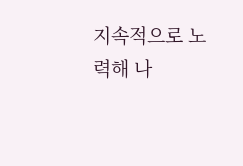지속적으로 노력해 나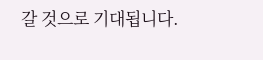갈 것으로 기대됩니다.